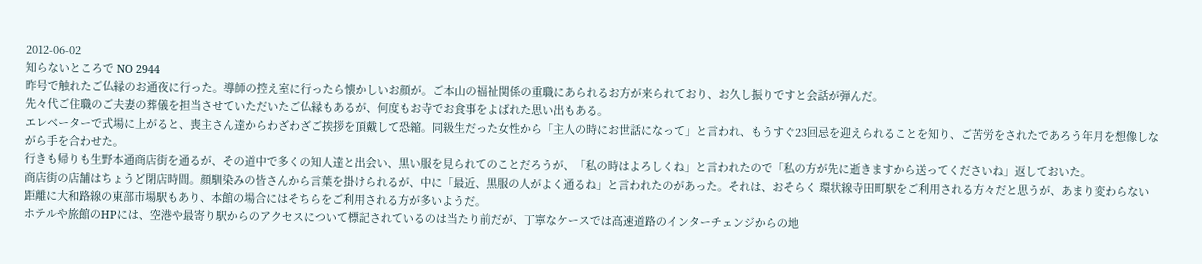2012-06-02
知らないところで NO 2944
昨号で触れたご仏縁のお通夜に行った。導師の控え室に行ったら懐かしいお顔が。ご本山の福祉関係の重職にあられるお方が来られており、お久し振りですと会話が弾んだ。
先々代ご住職のご夫妻の葬儀を担当させていただいたご仏縁もあるが、何度もお寺でお食事をよばれた思い出もある。
エレベーターで式場に上がると、喪主さん達からわざわざご挨拶を頂戴して恐縮。同級生だった女性から「主人の時にお世話になって」と言われ、もうすぐ23回忌を迎えられることを知り、ご苦労をされたであろう年月を想像しながら手を合わせた。
行きも帰りも生野本通商店街を通るが、その道中で多くの知人達と出会い、黒い服を見られてのことだろうが、「私の時はよろしくね」と言われたので「私の方が先に逝きますから送ってくださいね」返しておいた。
商店街の店舗はちょうど閉店時間。顔馴染みの皆さんから言葉を掛けられるが、中に「最近、黒服の人がよく通るね」と言われたのがあった。それは、おそらく 環状線寺田町駅をご利用される方々だと思うが、あまり変わらない距離に大和路線の東部市場駅もあり、本館の場合にはそちらをご利用される方が多いようだ。
ホテルや旅館のHPには、空港や最寄り駅からのアクセスについて標記されているのは当たり前だが、丁寧なケースでは高速道路のインターチェンジからの地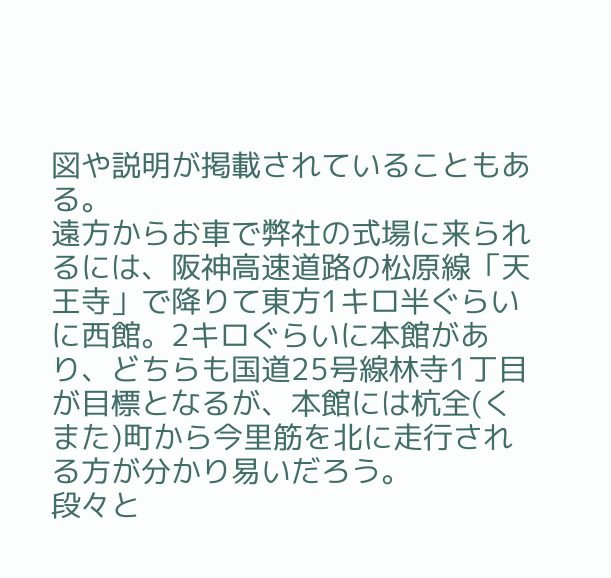図や説明が掲載されていることもある。
遠方からお車で弊社の式場に来られるには、阪神高速道路の松原線「天王寺」で降りて東方1キロ半ぐらいに西館。2キロぐらいに本館があり、どちらも国道25号線林寺1丁目が目標となるが、本館には杭全(くまた)町から今里筋を北に走行される方が分かり易いだろう。
段々と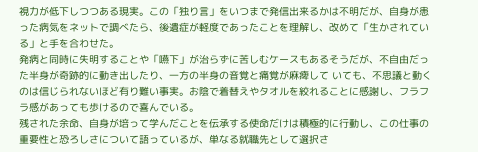視力が低下しつつある現実。この「独り言」をいつまで発信出来るかは不明だが、自身が患った病気をネットで調べたら、後遺症が軽度であったことを理解し、改めて「生かされている」と手を合わせた。
発病と同時に失明することや「嚥下」が治らずに苦しむケースもあるそうだが、不自由だった半身が奇跡的に動き出したり、一方の半身の音覚と痛覚が麻痺して いても、不思議と動くのは信じられないほど有り難い事実。お陰で着替えやタオルを絞れることに感謝し、フラフラ感があっても歩けるので喜んでいる。
残された余命、自身が培って学んだことを伝承する使命だけは積極的に行動し、この仕事の重要性と恐ろしさについて語っているが、単なる就職先として選択さ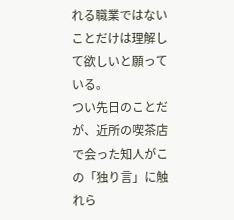れる職業ではないことだけは理解して欲しいと願っている。
つい先日のことだが、近所の喫茶店で会った知人がこの「独り言」に触れら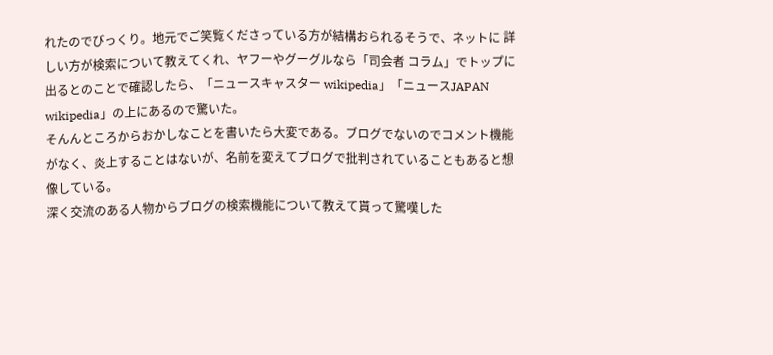れたのでびっくり。地元でご笑覧くださっている方が結構おられるそうで、ネットに 詳しい方が検索について教えてくれ、ヤフーやグーグルなら「司会者 コラム」でトップに出るとのことで確認したら、「ニュースキャスター wikipedia」「ニュースJAPAN wikipedia」の上にあるので驚いた。
そんんところからおかしなことを書いたら大変である。ブログでないのでコメント機能がなく、炎上することはないが、名前を変えてブログで批判されていることもあると想像している。
深く交流のある人物からブログの検索機能について教えて貰って驚嘆した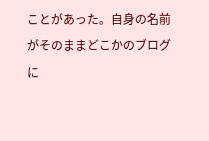ことがあった。自身の名前がそのままどこかのブログに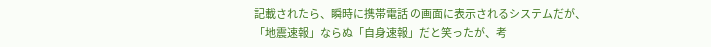記載されたら、瞬時に携帯電話 の画面に表示されるシステムだが、「地震速報」ならぬ「自身速報」だと笑ったが、考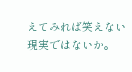えてみれば笑えない現実ではないか。